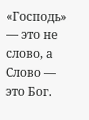«Господь» — это не слово, а Слово — это Бог.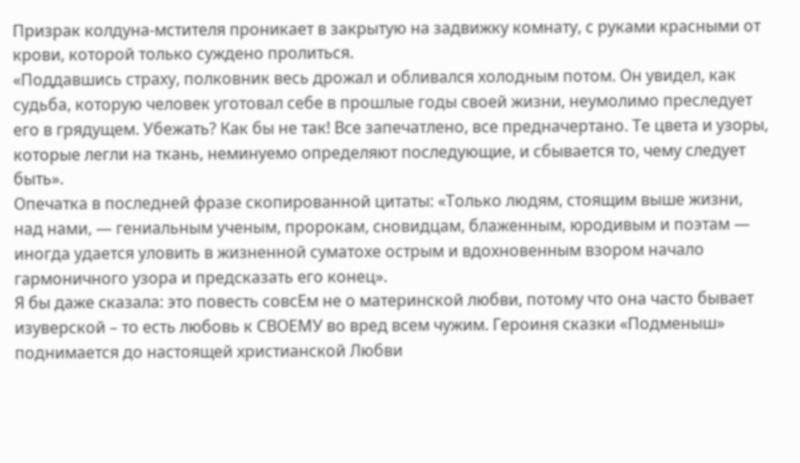Призрак колдуна-мстителя проникает в закрытую на задвижку комнату, с руками красными от крови, которой только суждено пролиться.
«Поддавшись страху, полковник весь дрожал и обливался холодным потом. Он увидел, как судьба, которую человек уготовал себе в прошлые годы своей жизни, неумолимо преследует его в грядущем. Убежать? Как бы не так! Все запечатлено, все предначертано. Те цвета и узоры, которые легли на ткань, неминуемо определяют последующие, и сбывается то, чему следует быть».
Опечатка в последней фразе скопированной цитаты: «Только людям, стоящим выше жизни, над нами, — гениальным ученым, пророкам, сновидцам, блаженным, юродивым и поэтам — иногда удается уловить в жизненной суматохе острым и вдохновенным взором начало гармоничного узора и предсказать его конец».
Я бы даже сказала: это повесть совсЕм не о материнской любви, потому что она часто бывает изуверской – то есть любовь к СВОЕМУ во вред всем чужим. Героиня сказки «Подменыш» поднимается до настоящей христианской Любви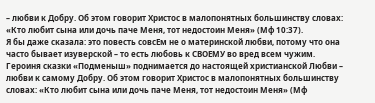– любви к Добру. Об этом говорит Христос в малопонятных большинству словах: «Кто любит сына или дочь паче Меня, тот недостоин Меня» (Мф 10:37).
Я бы даже сказала: это повесть совсЕм не о материнской любви, потому что она часто бывает изуверской – то есть любовь к СВОЕМУ во вред всем чужим.
Героиня сказки «Подменыш» поднимается до настоящей христианской Любви – любви к самому Добру. Об этом говорит Христос в малопонятных большинству словах: «Кто любит сына или дочь паче Меня, тот недостоин Меня» (Мф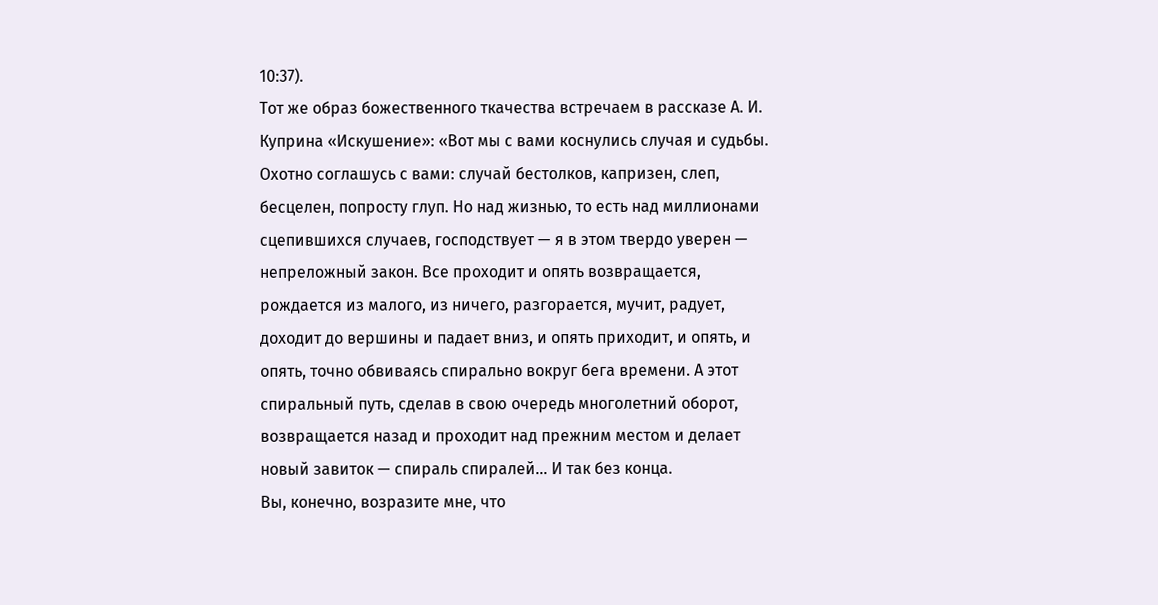10:37).
Тот же образ божественного ткачества встречаем в рассказе А. И. Куприна «Искушение»: «Вот мы с вами коснулись случая и судьбы. Охотно соглашусь с вами: случай бестолков, капризен, слеп, бесцелен, попросту глуп. Но над жизнью, то есть над миллионами сцепившихся случаев, господствует — я в этом твердо уверен — непреложный закон. Все проходит и опять возвращается, рождается из малого, из ничего, разгорается, мучит, радует, доходит до вершины и падает вниз, и опять приходит, и опять, и опять, точно обвиваясь спирально вокруг бега времени. А этот спиральный путь, сделав в свою очередь многолетний оборот, возвращается назад и проходит над прежним местом и делает новый завиток — спираль спиралей… И так без конца.
Вы, конечно, возразите мне, что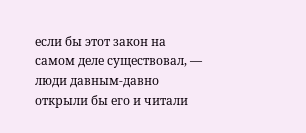если бы этот закон на самом деле существовал, — люди давным-давно открыли бы его и читали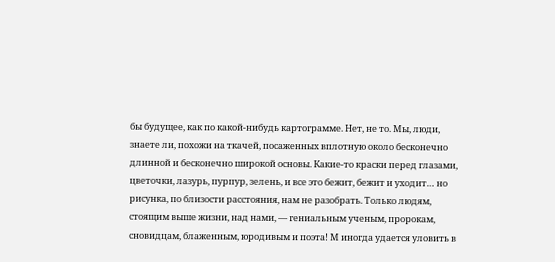бы будущее, как по какой-нибудь картограмме. Нет, не то. Мы, люди, знаете ли, похожи на ткачей, посаженных вплотную около бесконечно длинной и бесконечно широкой основы. Какие-то краски перед глазами, цветочки, лазурь, пурпур, зелень, и все это бежит, бежит и уходит… но рисунка, по близости расстояния, нам не разобрать. Только людям, стоящим выше жизни, над нами, — гениальным ученым, пророкам, сновидцам, блаженным, юродивым и поэта! М иногда удается уловить в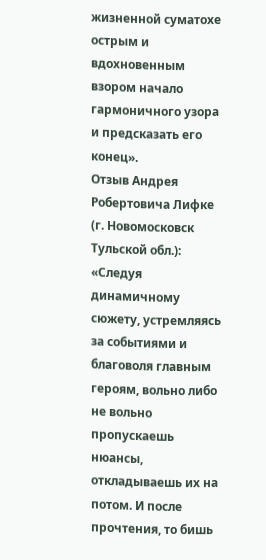жизненной суматохе острым и вдохновенным взором начало гармоничного узора и предсказать его конец».
Отзыв Андрея Робертовича Лифке (г. Новомосковск Тульской обл.):
«Следуя динамичному сюжету, устремляясь за событиями и благоволя главным героям, вольно либо не вольно пропускаешь нюансы, откладываешь их на потом. И после прочтения, то бишь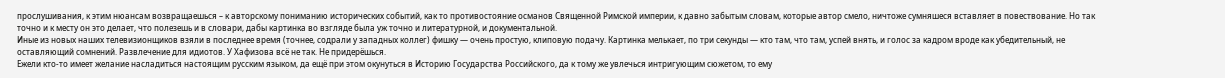прослушивания, к этим нюансам возвращаешься – к авторскому пониманию исторических событий, как то противостояние османов Священной Римской империи, к давно забытым словам, которые автор смело, ничтоже сумняшеся вставляет в повествование. Но так точно и к месту он это делает, что полезешь и в словари, дабы картинка во взгляде была уж точно и литературной, и документальной.
Иные из новых наших телевизионщиков взяли в последнее время (точнее, содрали у западных коллег) фишку — очень простую, клиповую подачу. Картинка мелькает, по три секунды — кто там, что там, успей внять, и голос за кадром вроде как убедительный, не оставляющий сомнений. Развлечение для идиотов. У Хафизова всё не так. Не придерёшься.
Ежели кто-то имеет желание насладиться настоящим русским языком, да ещё при этом окунуться в Историю Государства Российского, да к тому же увлечься интригующим сюжетом, то ему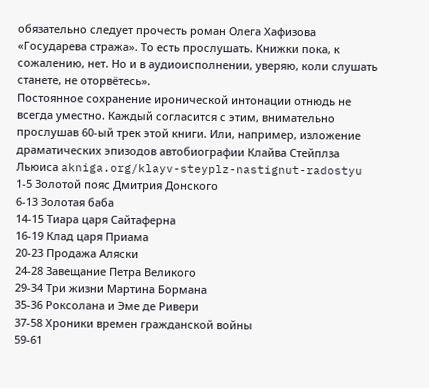обязательно следует прочесть роман Олега Хафизова «Государева стража». То есть прослушать. Книжки пока, к сожалению, нет. Но и в аудиоисполнении, уверяю, коли слушать станете, не оторвётесь».
Постоянное сохранение иронической интонации отнюдь не всегда уместно. Каждый согласится с этим, внимательно прослушав 60-ый трек этой книги. Или, например, изложение драматических эпизодов автобиографии Клайва Стейплза Льюиса akniga.org/klayv-steyplz-nastignut-radostyu
1-5 Золотой пояс Дмитрия Донского
6-13 Золотая баба
14-15 Тиара царя Сайтаферна
16-19 Клад царя Приама
20-23 Продажа Аляски
24-28 Завещание Петра Великого
29-34 Три жизни Мартина Бормана
35-36 Роксолана и Эме де Ривери
37-58 Хроники времен гражданской войны
59-61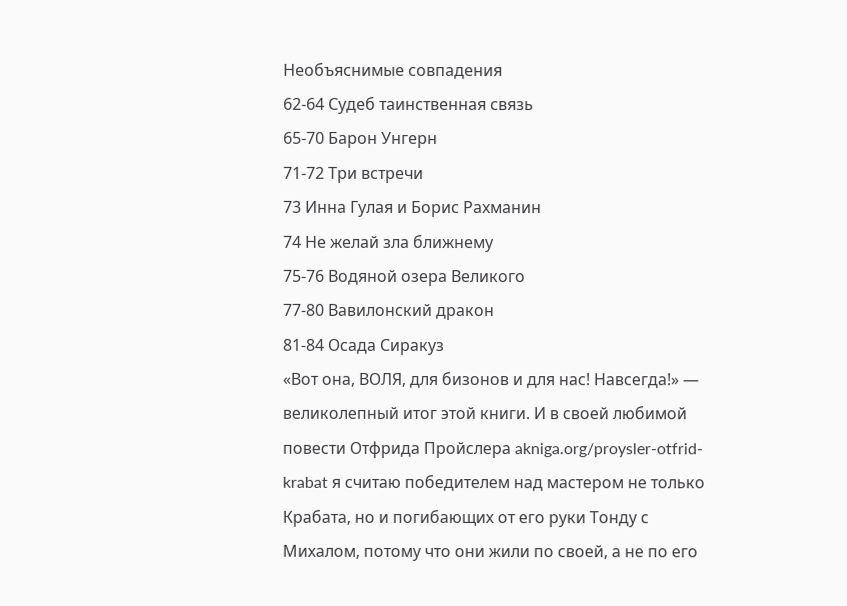Необъяснимые совпадения
62-64 Судеб таинственная связь
65-70 Барон Унгерн
71-72 Три встречи
73 Инна Гулая и Борис Рахманин
74 Не желай зла ближнему
75-76 Водяной озера Великого
77-80 Вавилонский дракон
81-84 Осада Сиракуз
«Вот она, ВОЛЯ, для бизонов и для нас! Навсегда!» — великолепный итог этой книги. И в своей любимой повести Отфрида Пройслера akniga.org/proysler-otfrid-krabat я считаю победителем над мастером не только Крабата, но и погибающих от его руки Тонду с Михалом, потому что они жили по своей, а не по его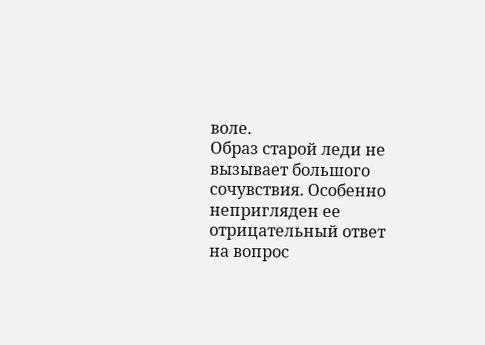воле.
Образ старой леди не вызывает большого сочувствия. Особенно непригляден ее отрицательный ответ на вопрос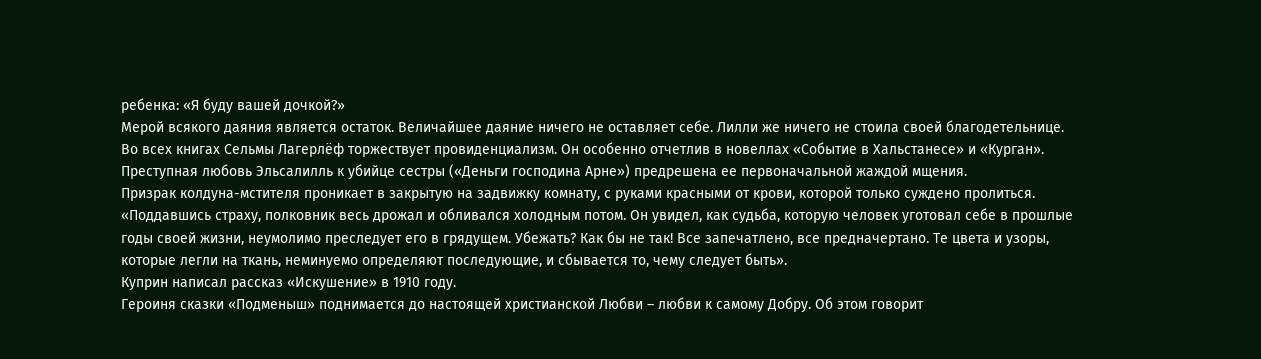ребенка: «Я буду вашей дочкой?»
Мерой всякого даяния является остаток. Величайшее даяние ничего не оставляет себе. Лилли же ничего не стоила своей благодетельнице.
Во всех книгах Сельмы Лагерлёф торжествует провиденциализм. Он особенно отчетлив в новеллах «Событие в Хальстанесе» и «Курган». Преступная любовь Эльсалилль к убийце сестры («Деньги господина Арне») предрешена ее первоначальной жаждой мщения.
Призрак колдуна-мстителя проникает в закрытую на задвижку комнату, с руками красными от крови, которой только суждено пролиться.
«Поддавшись страху, полковник весь дрожал и обливался холодным потом. Он увидел, как судьба, которую человек уготовал себе в прошлые годы своей жизни, неумолимо преследует его в грядущем. Убежать? Как бы не так! Все запечатлено, все предначертано. Те цвета и узоры, которые легли на ткань, неминуемо определяют последующие, и сбывается то, чему следует быть».
Куприн написал рассказ «Искушение» в 1910 году.
Героиня сказки «Подменыш» поднимается до настоящей христианской Любви – любви к самому Добру. Об этом говорит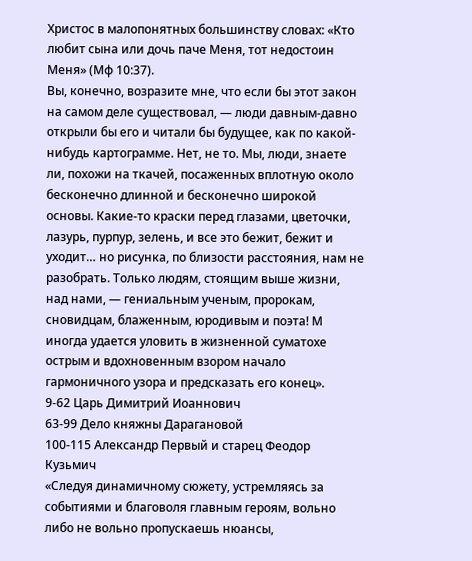Христос в малопонятных большинству словах: «Кто любит сына или дочь паче Меня, тот недостоин Меня» (Мф 10:37).
Вы, конечно, возразите мне, что если бы этот закон на самом деле существовал, — люди давным-давно открыли бы его и читали бы будущее, как по какой-нибудь картограмме. Нет, не то. Мы, люди, знаете ли, похожи на ткачей, посаженных вплотную около бесконечно длинной и бесконечно широкой основы. Какие-то краски перед глазами, цветочки, лазурь, пурпур, зелень, и все это бежит, бежит и уходит… но рисунка, по близости расстояния, нам не разобрать. Только людям, стоящим выше жизни, над нами, — гениальным ученым, пророкам, сновидцам, блаженным, юродивым и поэта! М иногда удается уловить в жизненной суматохе острым и вдохновенным взором начало гармоничного узора и предсказать его конец».
9-62 Царь Димитрий Иоаннович
63-99 Дело княжны Дарагановой
100-115 Александр Первый и старец Феодор Кузьмич
«Следуя динамичному сюжету, устремляясь за событиями и благоволя главным героям, вольно либо не вольно пропускаешь нюансы,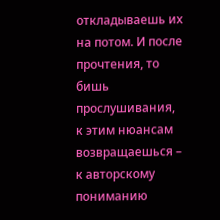откладываешь их на потом. И после прочтения, то бишь прослушивания, к этим нюансам возвращаешься – к авторскому пониманию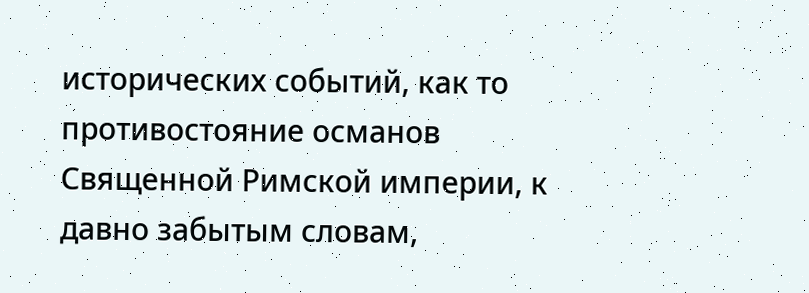исторических событий, как то противостояние османов Священной Римской империи, к давно забытым словам,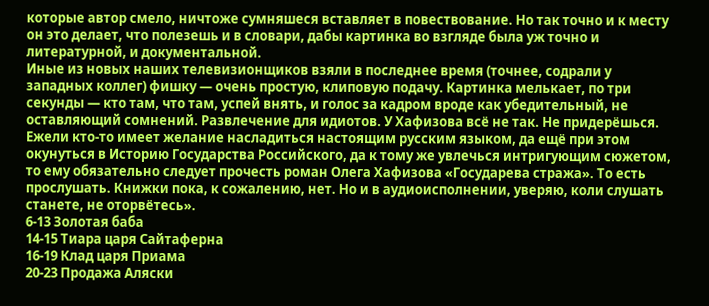которые автор смело, ничтоже сумняшеся вставляет в повествование. Но так точно и к месту он это делает, что полезешь и в словари, дабы картинка во взгляде была уж точно и литературной, и документальной.
Иные из новых наших телевизионщиков взяли в последнее время (точнее, содрали у западных коллег) фишку — очень простую, клиповую подачу. Картинка мелькает, по три секунды — кто там, что там, успей внять, и голос за кадром вроде как убедительный, не оставляющий сомнений. Развлечение для идиотов. У Хафизова всё не так. Не придерёшься.
Ежели кто-то имеет желание насладиться настоящим русским языком, да ещё при этом окунуться в Историю Государства Российского, да к тому же увлечься интригующим сюжетом, то ему обязательно следует прочесть роман Олега Хафизова «Государева стража». То есть прослушать. Книжки пока, к сожалению, нет. Но и в аудиоисполнении, уверяю, коли слушать станете, не оторвётесь».
6-13 Золотая баба
14-15 Тиара царя Сайтаферна
16-19 Клад царя Приама
20-23 Продажа Аляски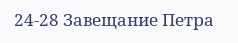24-28 Завещание Петра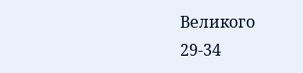Великого
29-34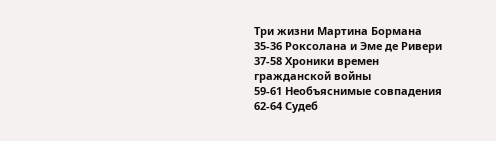Три жизни Мартина Бормана
35-36 Роксолана и Эме де Ривери
37-58 Хроники времен гражданской войны
59-61 Необъяснимые совпадения
62-64 Судеб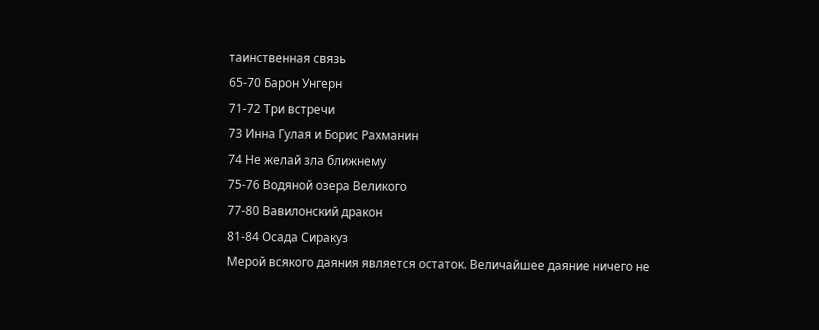таинственная связь
65-70 Барон Унгерн
71-72 Три встречи
73 Инна Гулая и Борис Рахманин
74 Не желай зла ближнему
75-76 Водяной озера Великого
77-80 Вавилонский дракон
81-84 Осада Сиракуз
Мерой всякого даяния является остаток. Величайшее даяние ничего не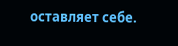оставляет себе.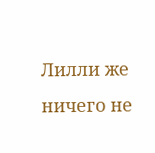Лилли же ничего не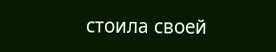стоила своей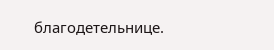благодетельнице.